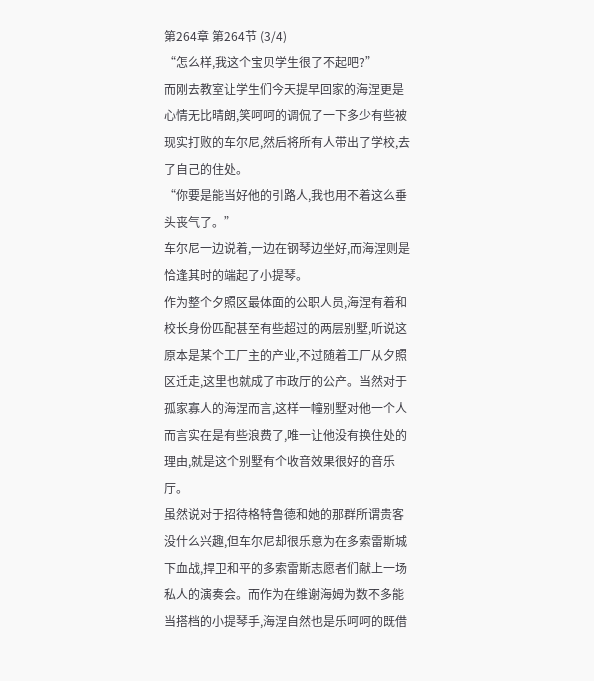第264章 第264节 (3/4)
“怎么样,我这个宝贝学生很了不起吧?”
而刚去教室让学生们今天提早回家的海涅更是心情无比晴朗,笑呵呵的调侃了一下多少有些被现实打败的车尔尼,然后将所有人带出了学校,去了自己的住处。
“你要是能当好他的引路人,我也用不着这么垂头丧气了。”
车尔尼一边说着,一边在钢琴边坐好,而海涅则是恰逢其时的端起了小提琴。
作为整个夕照区最体面的公职人员,海涅有着和校长身份匹配甚至有些超过的两层别墅,听说这原本是某个工厂主的产业,不过随着工厂从夕照区迁走,这里也就成了市政厅的公产。当然对于孤家寡人的海涅而言,这样一幢别墅对他一个人而言实在是有些浪费了,唯一让他没有换住处的理由,就是这个别墅有个收音效果很好的音乐厅。
虽然说对于招待格特鲁德和她的那群所谓贵客没什么兴趣,但车尔尼却很乐意为在多索雷斯城下血战,捍卫和平的多索雷斯志愿者们献上一场私人的演奏会。而作为在维谢海姆为数不多能当搭档的小提琴手,海涅自然也是乐呵呵的既借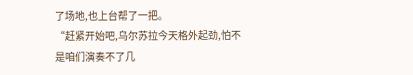了场地,也上台帮了一把。
“赶紧开始吧,乌尔苏拉今天格外起劲,怕不是咱们演奏不了几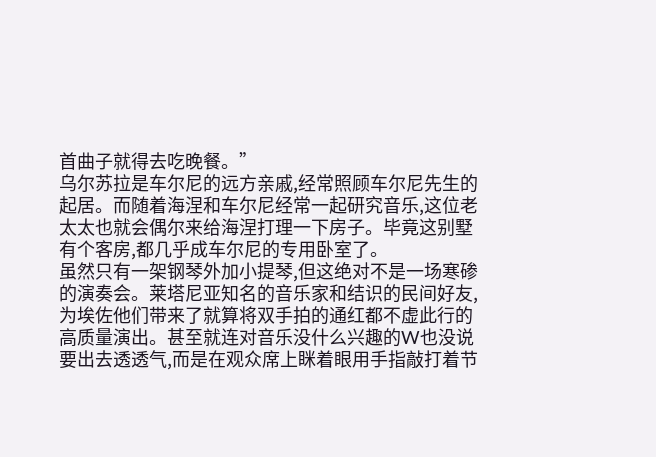首曲子就得去吃晚餐。”
乌尔苏拉是车尔尼的远方亲戚,经常照顾车尔尼先生的起居。而随着海涅和车尔尼经常一起研究音乐,这位老太太也就会偶尔来给海涅打理一下房子。毕竟这别墅有个客房,都几乎成车尔尼的专用卧室了。
虽然只有一架钢琴外加小提琴,但这绝对不是一场寒碜的演奏会。莱塔尼亚知名的音乐家和结识的民间好友,为埃佐他们带来了就算将双手拍的通红都不虚此行的高质量演出。甚至就连对音乐没什么兴趣的W也没说要出去透透气,而是在观众席上眯着眼用手指敲打着节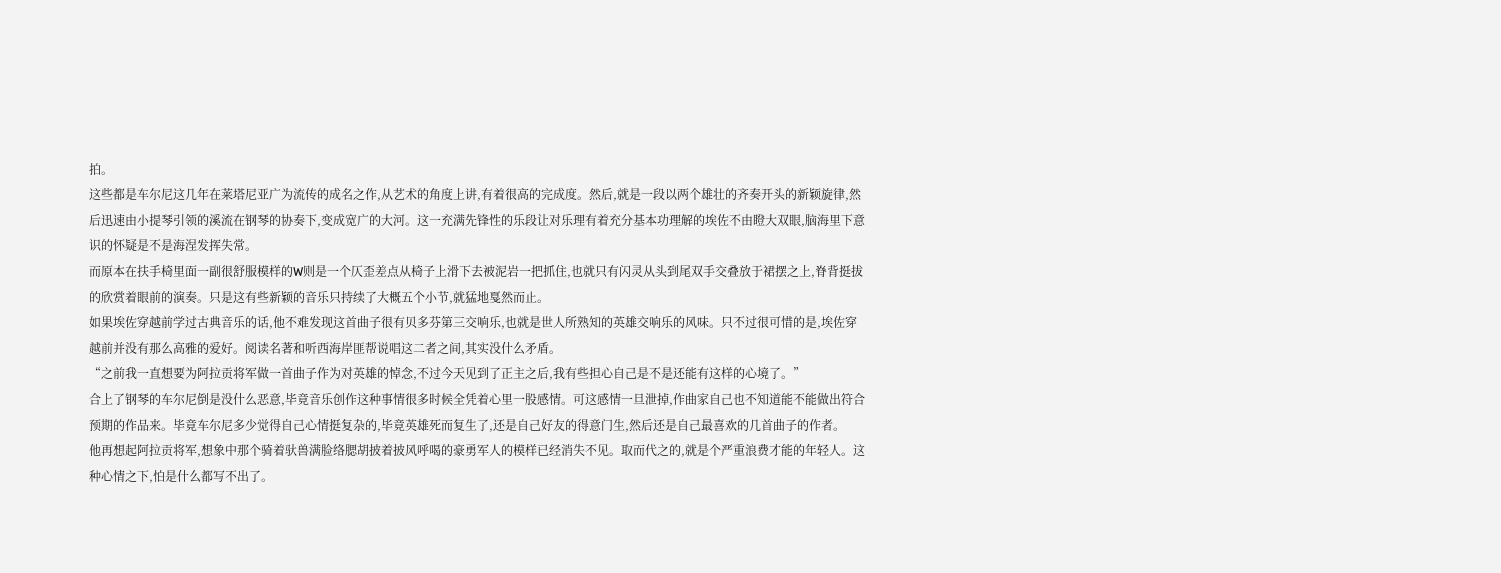拍。
这些都是车尔尼这几年在莱塔尼亚广为流传的成名之作,从艺术的角度上讲,有着很高的完成度。然后,就是一段以两个雄壮的齐奏开头的新颖旋律,然后迅速由小提琴引领的溪流在钢琴的协奏下,变成宽广的大河。这一充满先锋性的乐段让对乐理有着充分基本功理解的埃佐不由瞪大双眼,脑海里下意识的怀疑是不是海涅发挥失常。
而原本在扶手椅里面一副很舒服模样的W则是一个仄歪差点从椅子上滑下去被泥岩一把抓住,也就只有闪灵从头到尾双手交叠放于裙摆之上,脊背挺拔的欣赏着眼前的演奏。只是这有些新颖的音乐只持续了大概五个小节,就猛地戛然而止。
如果埃佐穿越前学过古典音乐的话,他不难发现这首曲子很有贝多芬第三交响乐,也就是世人所熟知的英雄交响乐的风味。只不过很可惜的是,埃佐穿越前并没有那么高雅的爱好。阅读名著和听西海岸匪帮说唱这二者之间,其实没什么矛盾。
“之前我一直想要为阿拉贡将军做一首曲子作为对英雄的悼念,不过今天见到了正主之后,我有些担心自己是不是还能有这样的心境了。”
合上了钢琴的车尔尼倒是没什么恶意,毕竟音乐创作这种事情很多时候全凭着心里一股感情。可这感情一旦泄掉,作曲家自己也不知道能不能做出符合预期的作品来。毕竟车尔尼多少觉得自己心情挺复杂的,毕竟英雄死而复生了,还是自己好友的得意门生,然后还是自己最喜欢的几首曲子的作者。
他再想起阿拉贡将军,想象中那个骑着驮兽满脸络腮胡披着披风呼喝的豪勇军人的模样已经消失不见。取而代之的,就是个严重浪费才能的年轻人。这种心情之下,怕是什么都写不出了。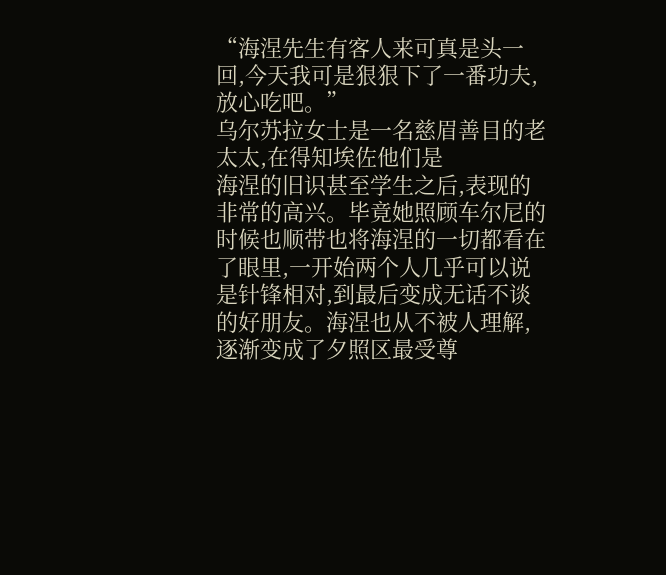“海涅先生有客人来可真是头一回,今天我可是狠狠下了一番功夫,放心吃吧。”
乌尔苏拉女士是一名慈眉善目的老太太,在得知埃佐他们是
海涅的旧识甚至学生之后,表现的非常的高兴。毕竟她照顾车尔尼的时候也顺带也将海涅的一切都看在了眼里,一开始两个人几乎可以说是针锋相对,到最后变成无话不谈的好朋友。海涅也从不被人理解,逐渐变成了夕照区最受尊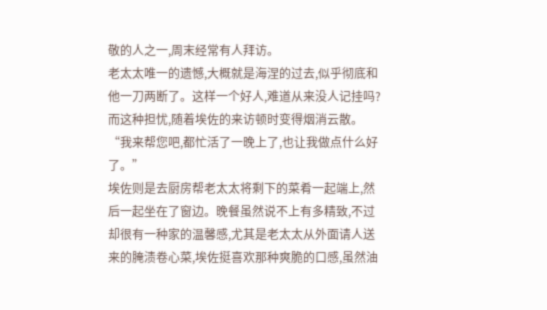敬的人之一,周末经常有人拜访。
老太太唯一的遗憾,大概就是海涅的过去,似乎彻底和他一刀两断了。这样一个好人,难道从来没人记挂吗?而这种担忧,随着埃佐的来访顿时变得烟消云散。
“我来帮您吧,都忙活了一晚上了,也让我做点什么好了。”
埃佐则是去厨房帮老太太将剩下的菜肴一起端上,然后一起坐在了窗边。晚餐虽然说不上有多精致,不过却很有一种家的温馨感,尤其是老太太从外面请人送来的腌渍卷心菜,埃佐挺喜欢那种爽脆的口感,虽然油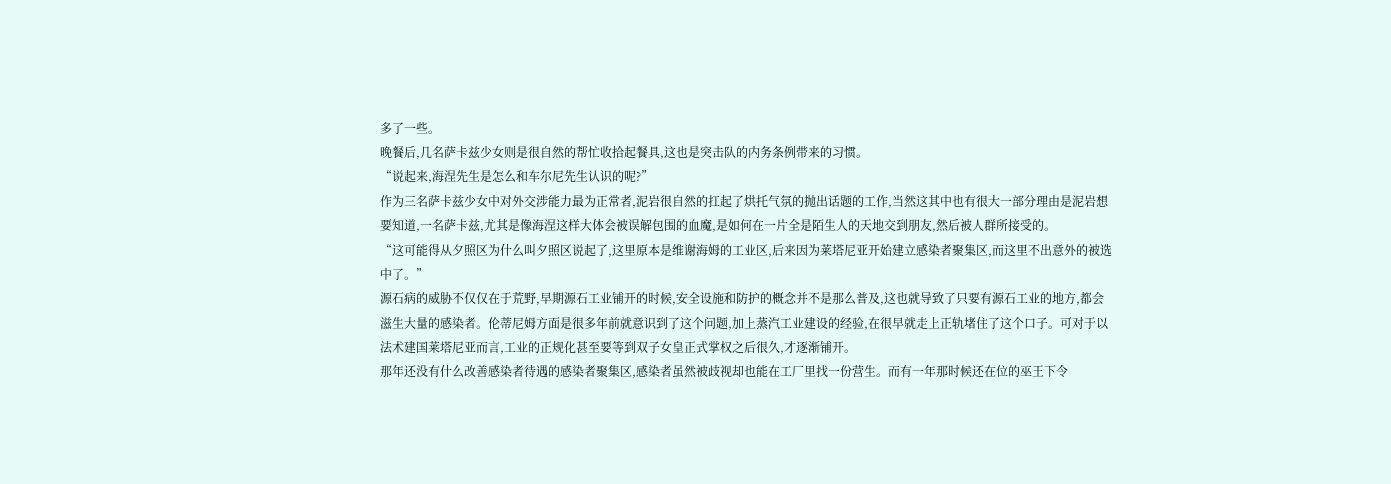多了一些。
晚餐后,几名萨卡兹少女则是很自然的帮忙收拾起餐具,这也是突击队的内务条例带来的习惯。
“说起来,海涅先生是怎么和车尔尼先生认识的呢?”
作为三名萨卡兹少女中对外交涉能力最为正常者,泥岩很自然的扛起了烘托气氛的抛出话题的工作,当然这其中也有很大一部分理由是泥岩想要知道,一名萨卡兹,尤其是像海涅这样大体会被误解包围的血魔,是如何在一片全是陌生人的天地交到朋友,然后被人群所接受的。
“这可能得从夕照区为什么叫夕照区说起了,这里原本是维谢海姆的工业区,后来因为莱塔尼亚开始建立感染者聚集区,而这里不出意外的被选中了。”
源石病的威胁不仅仅在于荒野,早期源石工业铺开的时候,安全设施和防护的概念并不是那么普及,这也就导致了只要有源石工业的地方,都会滋生大量的感染者。伦蒂尼姆方面是很多年前就意识到了这个问题,加上蒸汽工业建设的经验,在很早就走上正轨堵住了这个口子。可对于以法术建国莱塔尼亚而言,工业的正规化甚至要等到双子女皇正式掌权之后很久,才逐渐铺开。
那年还没有什么改善感染者待遇的感染者聚集区,感染者虽然被歧视却也能在工厂里找一份营生。而有一年那时候还在位的巫王下令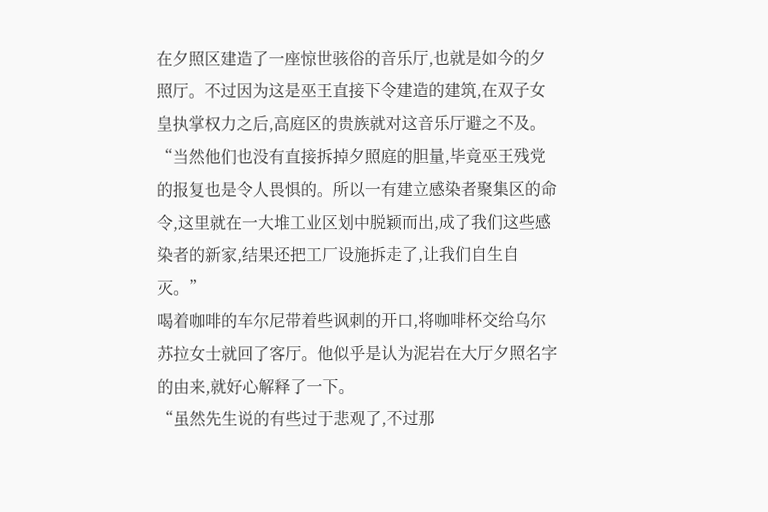在夕照区建造了一座惊世骇俗的音乐厅,也就是如今的夕照厅。不过因为这是巫王直接下令建造的建筑,在双子女皇执掌权力之后,高庭区的贵族就对这音乐厅避之不及。
“当然他们也没有直接拆掉夕照庭的胆量,毕竟巫王残党的报复也是令人畏惧的。所以一有建立感染者聚集区的命令,这里就在一大堆工业区划中脱颖而出,成了我们这些感染者的新家,结果还把工厂设施拆走了,让我们自生自灭。”
喝着咖啡的车尔尼带着些讽刺的开口,将咖啡杯交给乌尔苏拉女士就回了客厅。他似乎是认为泥岩在大厅夕照名字的由来,就好心解释了一下。
“虽然先生说的有些过于悲观了,不过那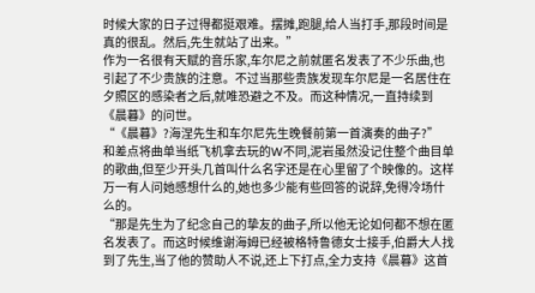时候大家的日子过得都挺艰难。摆摊,跑腿,给人当打手,那段时间是真的很乱。然后,先生就站了出来。”
作为一名很有天赋的音乐家,车尔尼之前就匿名发表了不少乐曲,也引起了不少贵族的注意。不过当那些贵族发现车尔尼是一名居住在夕照区的感染者之后,就唯恐避之不及。而这种情况,一直持续到《晨暮》的问世。
“《晨暮》?海涅先生和车尔尼先生晚餐前第一首演奏的曲子?”
和差点将曲单当纸飞机拿去玩的W不同,泥岩虽然没记住整个曲目单的歌曲,但至少开头几首叫什么名字还是在心里留了个映像的。这样万一有人问她感想什么的,她也多少能有些回答的说辞,免得冷场什么的。
“那是先生为了纪念自己的挚友的曲子,所以他无论如何都不想在匿名发表了。而这时候维谢海姆已经被格特鲁德女士接手,伯爵大人找到了先生,当了他的赞助人不说,还上下打点,全力支持《晨暮》这首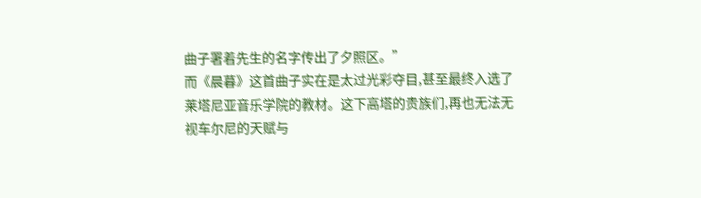曲子署着先生的名字传出了夕照区。”
而《晨暮》这首曲子实在是太过光彩夺目,甚至最终入选了莱塔尼亚音乐学院的教材。这下高塔的贵族们,再也无法无视车尔尼的天赋与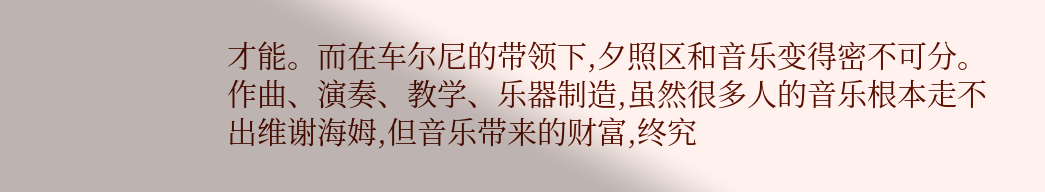才能。而在车尔尼的带领下,夕照区和音乐变得密不可分。作曲、演奏、教学、乐器制造,虽然很多人的音乐根本走不出维谢海姆,但音乐带来的财富,终究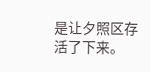是让夕照区存活了下来。